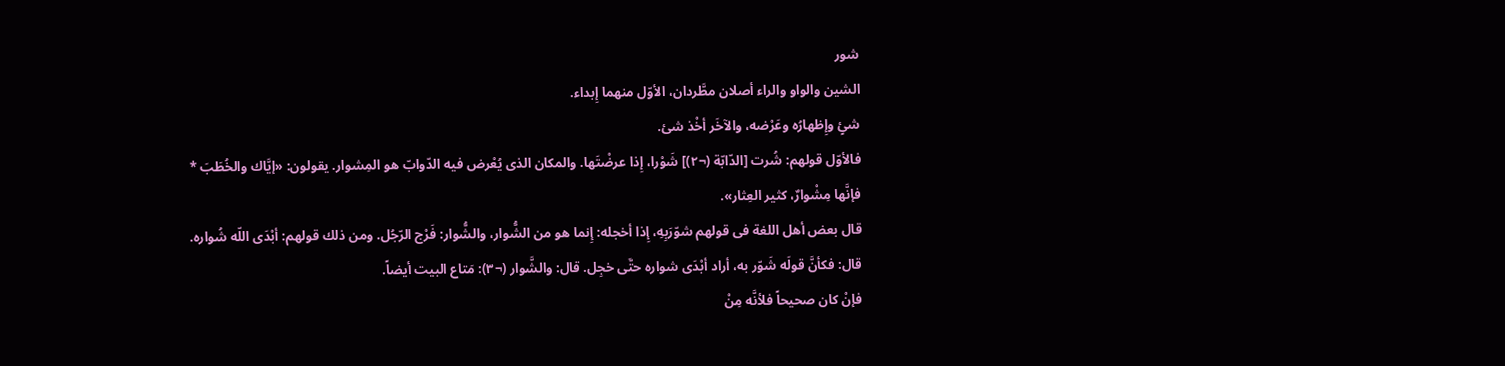شور
الشين والواو والراء أصلان مطَّردان، الأوّل منهما إِبداء.
شئٍ وإِظهارُه وعَرْضه، والآخَر أخْذ شئ.
فالأوّل قولهم: شُرت [الدّابّة (¬٢)] شَوْرا، إِذا عرضْتَها. والمكان الذى يُعْرض فيه الدّوابّ هو المِشوار. يقولون: «إيَّاك والخُطَبَ * فإنَّها مِشْوارٌ، كثير العِثار».
قال بعض أهل اللغة فى قولهم شوّرَبِهِ، إِذا أخجله: إِنما هو من الشُّوار، والشُّوار: فَرْج الرّجُل. ومن ذلك قولهم: أبْدَى اللّه شُواره. قال: فكأنَّ قولَه شَوّر به، أراد أبْدَى شواره حتَّى خجِل. قال: والشَّوار (¬٣): مَتاع البيت أيضاً.
فإنْ كان صحيحاً فلأنَّه مِنْ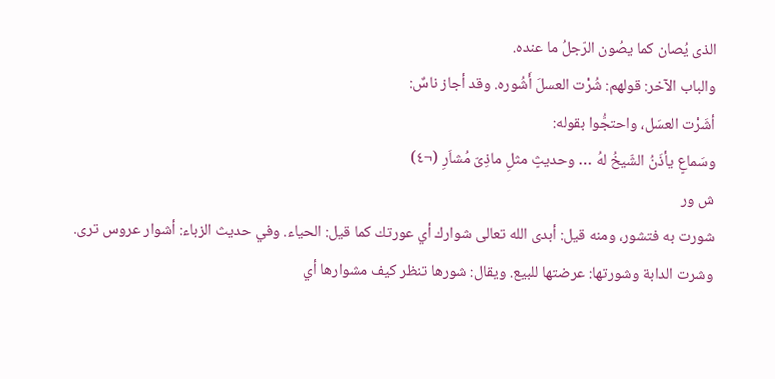الذى يُصان كما يصُون الرّجلُ ما عنده.
والباب الآخر: قولهم: شُرْت العسلَ أَشُوره. وقد أجاز ناسٌ:
أشَرْت العسَل، واحتجُّوا بقوله:
وسَماعٍ يأذَنُ الشّيخُ لهُ … وحديثٍ مثلِ ماذِىّ مُشاَرِ (¬٤)
ش ور
شورت به فتشور، ومنه قيل: أبدى الله تعالى شوارك أي عورتك كما قيل: الحياء. وفي حديث الزباء: أشوار عروس ترى. وشرت الدابة وشورتها: عرضتها للبيع. ويقال: شورها تنظر كيف مشوارها أي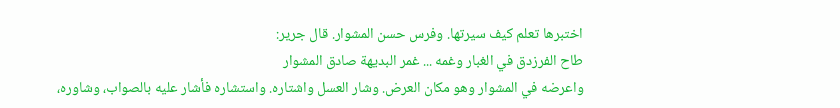اختبرها تعلم كيف سيرتها. وفرس حسن المشوار. قال جرير:
طاح الفرزدق في الغبار وغمه ... غمر البديهة صادق المشوار
واعرضه في المشوار وهو مكان العرض. وشار العسل واشتاره. واستشاره فأشار عليه بالصواب، وشاوره،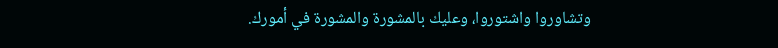وتشاوروا واشتوروا، وعليك بالمشورة والمشورة في أمورك.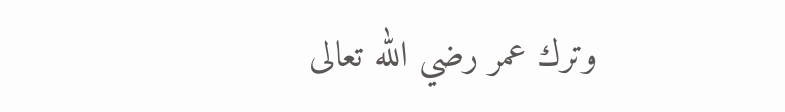وترك عمر رضي الله تعالى